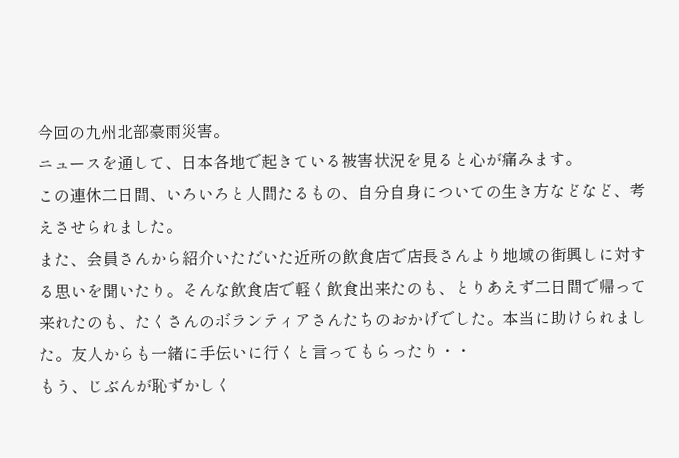今回の九州北部豪雨災害。
ニュースを通して、日本各地で起きている被害状況を見ると心が痛みます。
この連休二日間、いろいろと人間たるもの、自分自身についての生き方などなど、考えさせられました。
また、会員さんから紹介いただいた近所の飲食店で店長さんより地域の街興しに対する思いを聞いたり。そんな飲食店で軽く飲食出来たのも、とりあえず二日間で帰って来れたのも、たくさんのボランティアさんたちのおかげでした。本当に助けられました。友人からも一緒に手伝いに行くと言ってもらったり・・
もう、じぶんが恥ずかしく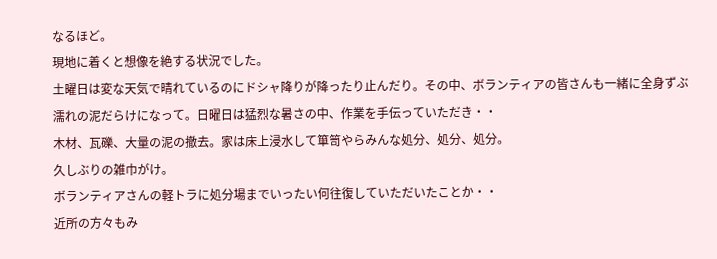なるほど。
現地に着くと想像を絶する状況でした。
土曜日は変な天気で晴れているのにドシャ降りが降ったり止んだり。その中、ボランティアの皆さんも一緒に全身ずぶ濡れの泥だらけになって。日曜日は猛烈な暑さの中、作業を手伝っていただき・・
木材、瓦礫、大量の泥の撤去。家は床上浸水して箪笥やらみんな処分、処分、処分。
久しぶりの雑巾がけ。
ボランティアさんの軽トラに処分場までいったい何往復していただいたことか・・
近所の方々もみ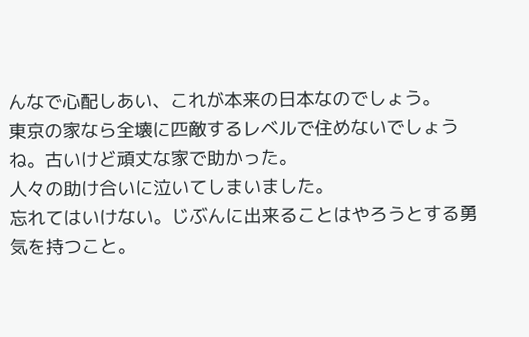んなで心配しあい、これが本来の日本なのでしょう。
東京の家なら全壊に匹敵するレベルで住めないでしょうね。古いけど頑丈な家で助かった。
人々の助け合いに泣いてしまいました。
忘れてはいけない。じぶんに出来ることはやろうとする勇気を持つこと。